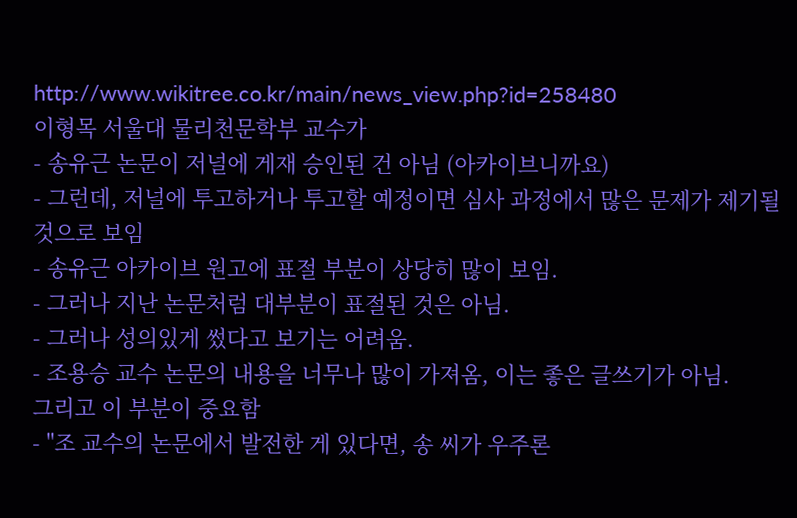http://www.wikitree.co.kr/main/news_view.php?id=258480
이형목 서울대 물리천문학부 교수가
- 송유근 논문이 저널에 게재 승인된 건 아님 (아카이브니까요)
- 그런데, 저널에 투고하거나 투고할 예정이면 심사 과정에서 많은 문제가 제기될 것으로 보임
- 송유근 아카이브 원고에 표절 부분이 상당히 많이 보임.
- 그러나 지난 논문처럼 대부분이 표절된 것은 아님.
- 그러나 성의있게 썼다고 보기는 어려움.
- 조용승 교수 논문의 내용을 너무나 많이 가져옴, 이는 좋은 글쓰기가 아님.
그리고 이 부분이 중요함
- "조 교수의 논문에서 발전한 게 있다면, 송 씨가 우주론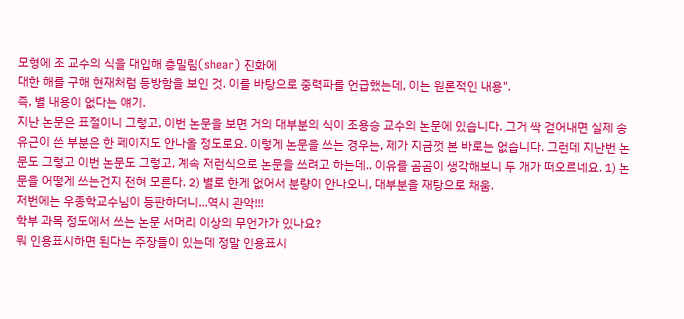모형에 조 교수의 식을 대입해 층밀림(shear) 진화에
대한 해를 구해 현재처럼 등방함을 보인 것. 이를 바탕으로 중력파를 언급했는데, 이는 원론적인 내용".
즉, 별 내용이 없다는 얘기.
지난 논문은 표절이니 그렇고, 이번 논문을 보면 거의 대부분의 식이 조용승 교수의 논문에 있습니다. 그거 싹 걷어내면 실제 송유근이 쓴 부분은 한 페이지도 안나올 정도로요. 이렇게 논문을 쓰는 경우는, 제가 지금껏 본 바로는 없습니다. 그런데 지난번 논문도 그렇고 이번 논문도 그렇고, 계속 저런식으로 논문을 쓰려고 하는데.. 이유를 곰곰이 생각해보니 두 개가 떠오르네요. 1) 논문을 어떻게 쓰는건지 전혀 모른다. 2) 별로 한게 없어서 분량이 안나오니, 대부분을 재탕으로 채움.
저번에는 우종학교수님이 등판하더니...역시 관악!!!
학부 과목 정도에서 쓰는 논문 서머리 이상의 무언가가 있나요?
뭐 인용표시하면 된다는 주장들이 있는데 정말 인용표시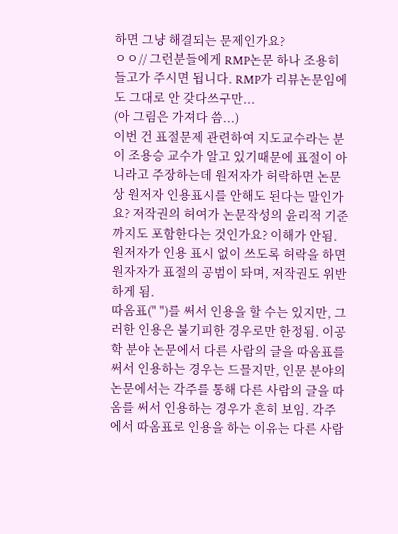하면 그냥 해결되는 문제인가요?
ㅇㅇ// 그런분들에게 RMP논문 하나 조용히 들고가 주시면 됩니다. RMP가 리뷰논문임에도 그대로 안 갖다쓰구만...
(아 그림은 가져다 씀...)
이번 건 표절문제 관련하여 지도교수라는 분이 조용승 교수가 알고 있기때문에 표절이 아니라고 주장하는데 원저자가 허락하면 논문상 원저자 인용표시를 안해도 된다는 말인가요? 저작권의 허여가 논문작성의 윤리적 기준까지도 포함한다는 것인가요? 이해가 안됨.
원저자가 인용 표시 없이 쓰도록 허락을 하면 원자자가 표절의 공범이 돠며, 저작권도 위반하게 됨.
따옴표(" ")를 써서 인용을 할 수는 있지만, 그러한 인용은 불기피한 경우로만 한정됨. 이공학 분야 논문에서 다른 사람의 글을 따옴표를 써서 인용하는 경우는 드믈지만, 인문 분야의 논문에서는 각주를 통해 다른 사람의 글을 따옴를 써서 인용하는 경우가 흔히 보임. 각주에서 따옴표로 인용을 하는 이유는 다른 사람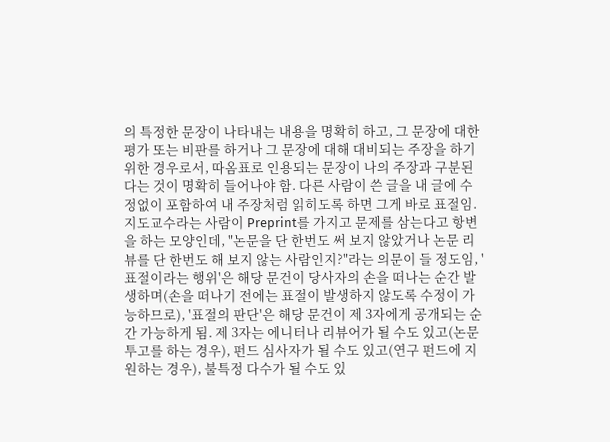의 특정한 문장이 나타내는 내용을 명확히 하고, 그 문장에 대한 평가 또는 비판를 하거나 그 문장에 대해 대비되는 주장을 하기 위한 경우로서, 따옴표로 인용되는 문장이 나의 주장과 구분된다는 것이 명확히 들어나야 함. 다른 사람이 쓴 글을 내 글에 수정없이 포함하여 내 주장처럼 읽히도록 하면 그게 바로 표절임.
지도교수라는 사람이 Preprint를 가지고 문제를 삼는다고 항변을 하는 모양인데, "논문을 단 한번도 써 보지 않았거나 논문 리뷰를 단 한번도 해 보지 않는 사람인지?"라는 의문이 들 정도임, '표절이라는 행위'은 해당 문건이 당사자의 손을 떠나는 순간 발생하며(손을 떠나기 전에는 표절이 발생하지 않도록 수정이 가능하므로), '표절의 판단'은 해당 문건이 제 3자에게 공개되는 순간 가능하게 됨. 제 3자는 에니터나 리뷰어가 될 수도 있고(논문 투고를 하는 경우), 펀드 심사자가 될 수도 있고(연구 펀드에 지원하는 경우), 불특정 다수가 될 수도 있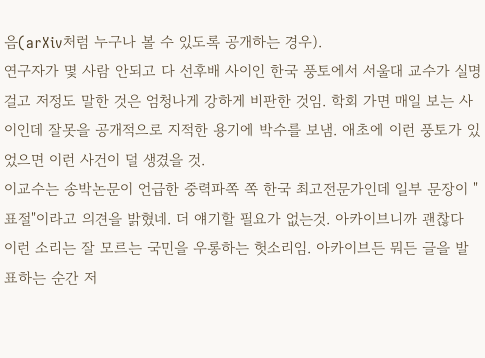음(arXiv처럼 누구나 볼 수 있도록 공개하는 경우).
연구자가 몇 사람 안되고 다 선후배 사이인 한국 풍토에서 서울대 교수가 실명걸고 저정도 말한 것은 엄청나게 강하게 비판한 것임. 학회 가면 매일 보는 사이인데 잘못을 공개적으로 지적한 용기에 박수를 보냄. 애초에 이런 풍토가 있었으면 이런 사건이 덜 생겼을 것.
이교수는 송박논문이 언급한 중력파쪽 쪽 한국 최고전문가인데 일부 문장이 "표절"이라고 의견을 밝혔네. 더 얘기할 필요가 없는것. 아카이브니까 괜찮다 이런 소리는 잘 모르는 국민을 우롱하는 헛소리임. 아카이브든 뭐든 글을 발표하는 순간 저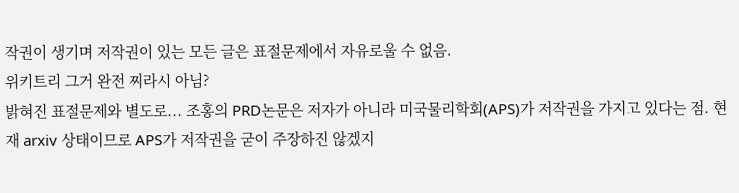작권이 생기며 저작권이 있는 모든 글은 표절문제에서 자유로울 수 없음.
위키트리 그거 완전 찌라시 아님?
밝혀진 표절문제와 별도로... 조홍의 PRD논문은 저자가 아니라 미국물리학회(APS)가 저작권을 가지고 있다는 점. 현재 arxiv 상태이므로 APS가 저작권을 굳이 주장하진 않겠지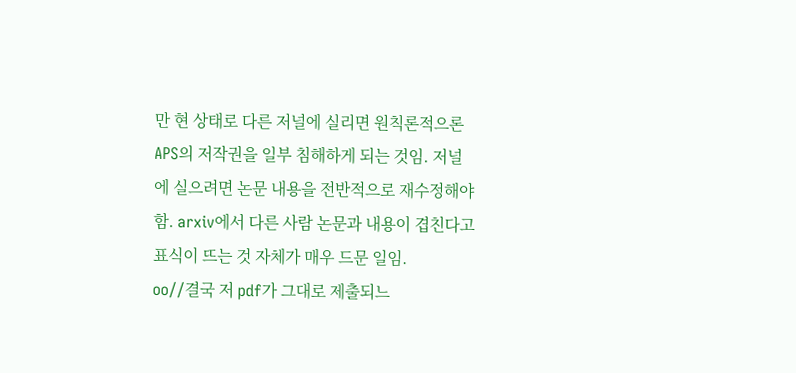만 현 상태로 다른 저널에 실리면 원칙론적으론 APS의 저작권을 일부 침해하게 되는 것임. 저널에 실으려면 논문 내용을 전반적으로 재수정해야함. arxiv에서 다른 사람 논문과 내용이 겹친다고 표식이 뜨는 것 자체가 매우 드문 일임.
oo//결국 저 pdf가 그대로 제출되느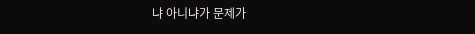냐 아니냐가 문제가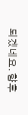되겠네요. 향후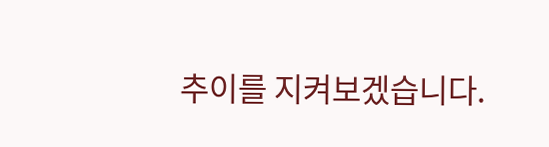추이를 지켜보겠습니다.